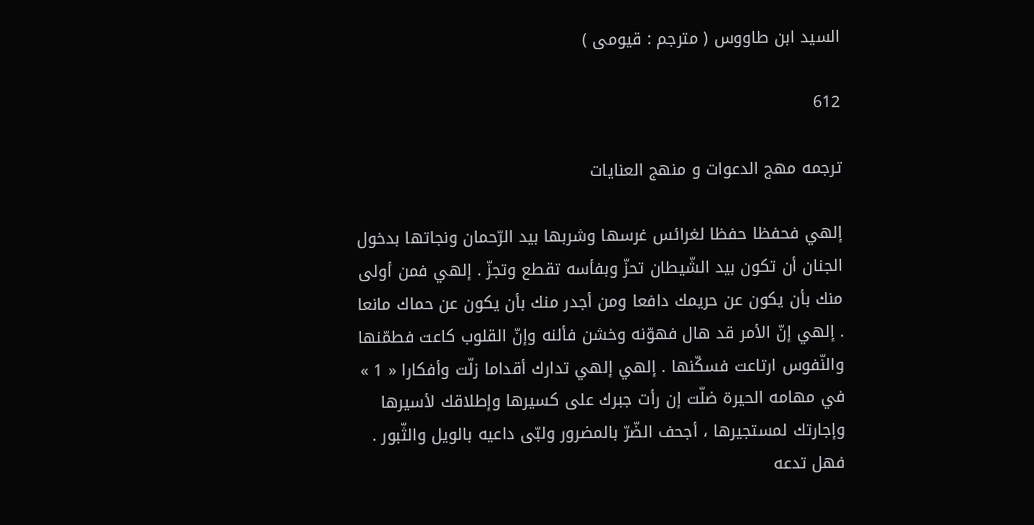السيد ابن طاووس ( مترجم : قيومى )

612

ترجمه مهج الدعوات و منهج العنايات

إلهي فحفظا حفظا لغرائس غرسها وشربها بيد الرّحمان ونجاتها بدخول الجنان أن تكون بيد الشّيطان تحزّ وبفأسه تقطع وتجزّ . إلهي فمن أولى منك بأن يكون عن حريمك دافعا ومن أجدر منك بأن يكون عن حماك مانعا . إلهي إنّ الأمر قد هال فهوّنه وخشن فألنه وإنّ القلوب كاعت فطمّنها والنّفوس ارتاعت فسكّنها . إلهي إلهي تدارك أقداما زلّت وأفكارا « 1 » في مهامه الحيرة ضلّت إن رأت جبرك على كسيرها وإطلاقك لأسيرها وإجارتك لمستجيرها ، أجحف الضّرّ بالمضرور ولبّى داعيه بالويل والثّبور . فهل تدعه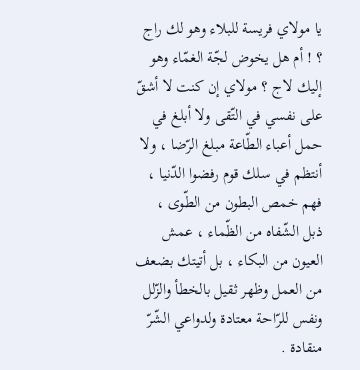يا مولاي فريسة للبلاء وهو لك راج ؟ ! أم هل يخوض لجّة الغمّاء وهو إليك لاج ؟ مولاي إن كنت لا أشقّ على نفسي في التّقى ولا أبلغ في حمل أعباء الطّاعة مبلغ الرّضا ، ولا أنتظم في سلك قوم رفضوا الدّنيا ، فهم خمص البطون من الطّوى ، ذبل الشّفاه من الظّماء ، عمش العيون من البكاء ، بل أتيتك بضعف من العمل وظهر ثقيل بالخطأ والزّلل ونفس للرّاحة معتادة ولدواعي الشّرّ منقادة .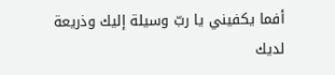أفما يكفيني يا ربّ وسيلة إليك وذريعة لديك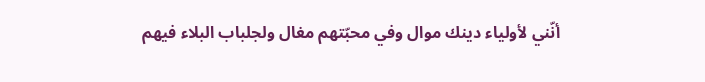أنّني لأولياء دينك موال وفي محبّتهم مغال ولجلباب البلاء فيهم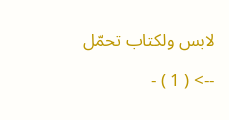لابس ولكتاب تحمّل

--> ( 1 ) -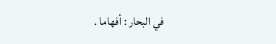في البحار : أفهاما .